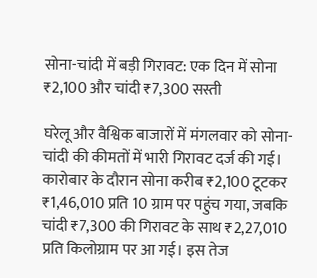सोना-चांदी में बड़ी गिरावट: एक दिन में सोना ₹2,100 और चांदी ₹7,300 सस्ती

घरेलू और वैश्विक बाजारों में मंगलवार को सोना-चांदी की कीमतों में भारी गिरावट दर्ज की गई। कारोबार के दौरान सोना करीब ₹2,100 टूटकर ₹1,46,010 प्रति 10 ग्राम पर पहुंच गया, जबकि चांदी ₹7,300 की गिरावट के साथ ₹2,27,010 प्रति किलोग्राम पर आ गई। इस तेज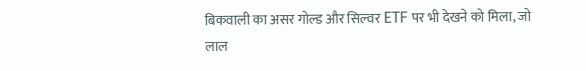बिकवाली का असर गोल्ड और सिल्वर ETF पर भी देखने को मिला, जो लाल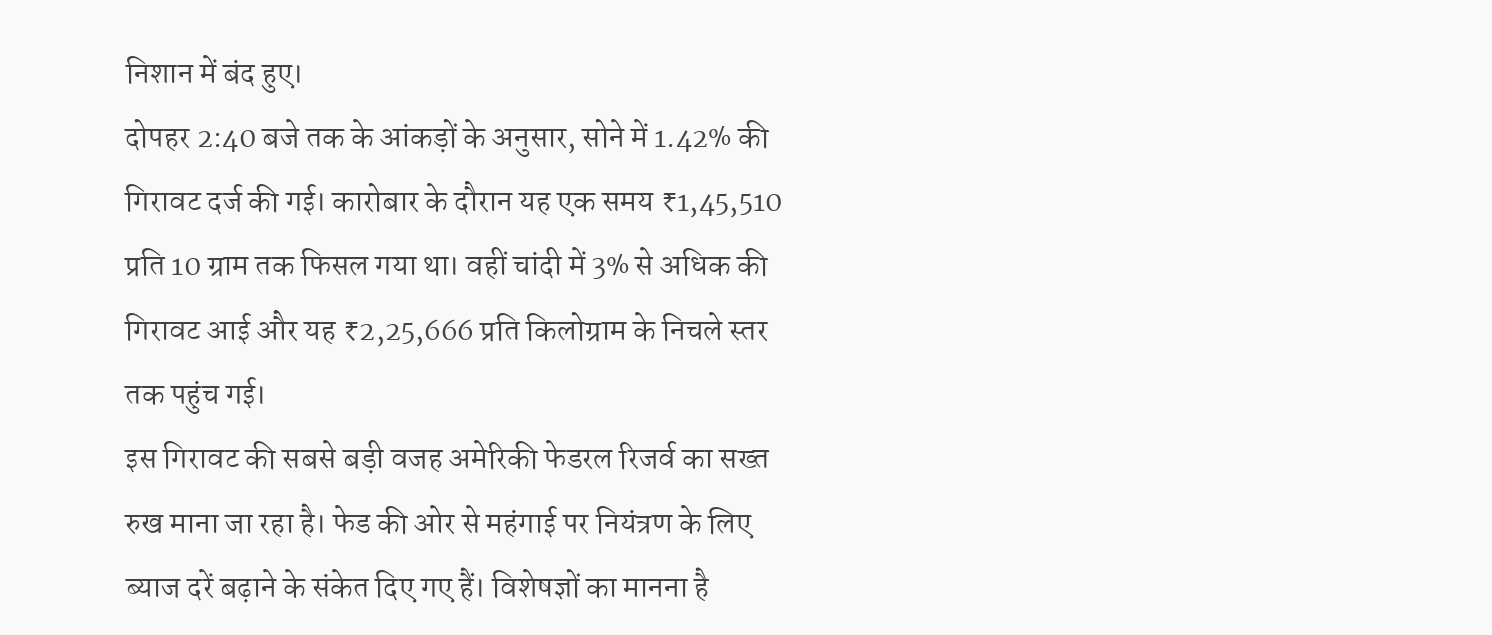निशान में बंद हुए।
दोपहर 2:40 बजे तक के आंकड़ों के अनुसार, सोने में 1.42% की गिरावट दर्ज की गई। कारोबार के दौरान यह एक समय ₹1,45,510 प्रति 10 ग्राम तक फिसल गया था। वहीं चांदी में 3% से अधिक की गिरावट आई और यह ₹2,25,666 प्रति किलोग्राम के निचले स्तर तक पहुंच गई।
इस गिरावट की सबसे बड़ी वजह अमेरिकी फेडरल रिजर्व का सख्त रुख माना जा रहा है। फेड की ओर से महंगाई पर नियंत्रण के लिए ब्याज दरें बढ़ाने के संकेत दिए गए हैं। विशेषज्ञों का मानना है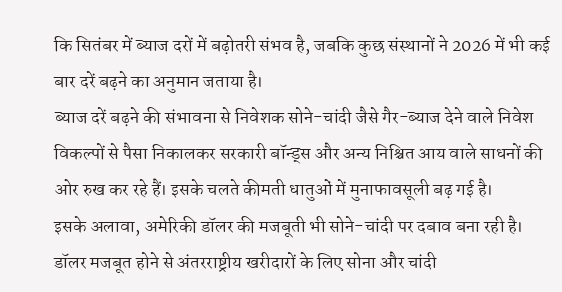कि सितंबर में ब्याज दरों में बढ़ोतरी संभव है, जबकि कुछ संस्थानों ने 2026 में भी कई बार दरें बढ़ने का अनुमान जताया है।
ब्याज दरें बढ़ने की संभावना से निवेशक सोने-चांदी जैसे गैर-ब्याज देने वाले निवेश विकल्पों से पैसा निकालकर सरकारी बॉन्ड्स और अन्य निश्चित आय वाले साधनों की ओर रुख कर रहे हैं। इसके चलते कीमती धातुओं में मुनाफावसूली बढ़ गई है।
इसके अलावा, अमेरिकी डॉलर की मजबूती भी सोने-चांदी पर दबाव बना रही है। डॉलर मजबूत होने से अंतरराष्ट्रीय खरीदारों के लिए सोना और चांदी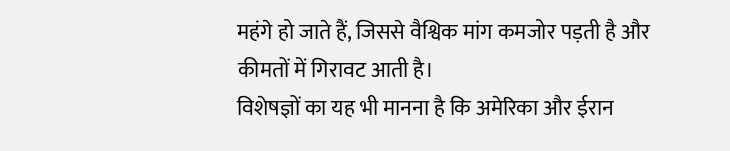महंगे हो जाते हैं, जिससे वैश्विक मांग कमजोर पड़ती है और कीमतों में गिरावट आती है।
विशेषज्ञों का यह भी मानना है कि अमेरिका और ईरान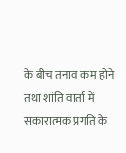के बीच तनाव कम होने तथा शांति वार्ता में सकारात्मक प्रगति के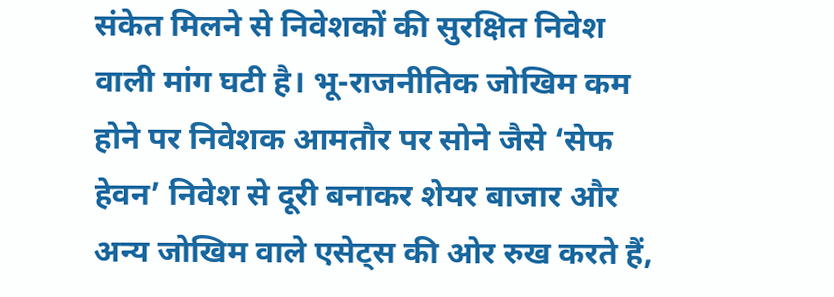संकेत मिलने से निवेशकों की सुरक्षित निवेश वाली मांग घटी है। भू-राजनीतिक जोखिम कम होने पर निवेशक आमतौर पर सोने जैसे ‘सेफ हेवन’ निवेश से दूरी बनाकर शेयर बाजार और अन्य जोखिम वाले एसेट्स की ओर रुख करते हैं,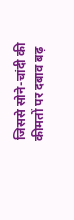जिससे सोने-चांदी की कीमतों पर दबाव बढ़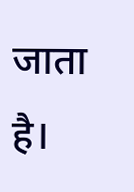जाता है।